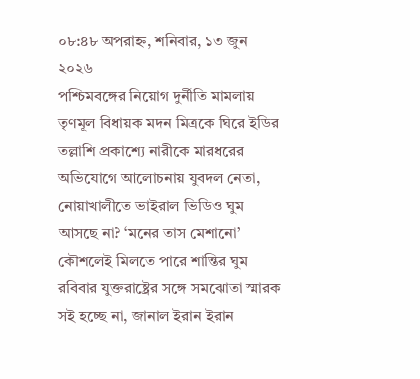০৮:৪৮ অপরাহ্ন, শনিবার, ১৩ জুন ২০২৬
পশ্চিমবঙ্গের নিয়োগ দুর্নীতি মামলায় তৃণমূল বিধায়ক মদন মিত্রকে ঘিরে ইডির তল্লাশি প্রকাশ্যে নারীকে মারধরের অভিযোগে আলোচনায় যুবদল নেতা, নোয়াখালীতে ভাইরাল ভিডিও ঘুম আসছে না? ‘মনের তাস মেশানো’ কৌশলেই মিলতে পারে শান্তির ঘুম রবিবার যুক্তরাষ্ট্রের সঙ্গে সমঝোতা স্মারক সই হচ্ছে না, জানাল ইরান ইরান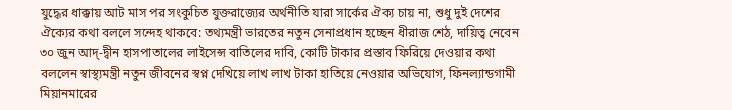যুদ্ধের ধাক্কায় আট মাস পর সংকুচিত যুক্তরাজ্যের অর্থনীতি যারা সার্কের ঐক্য চায় না, শুধু দুই দেশের ঐক্যের কথা বললে সন্দেহ থাকবে: তথ্যমন্ত্রী ভারতের নতুন সেনাপ্রধান হচ্ছেন ধীরাজ শেঠ, দায়িত্ব নেবেন ৩০ জুন আদ্-দ্বীন হাসপাতালের লাইসেন্স বাতিলের দাবি, কোটি টাকার প্রস্তাব ফিরিয়ে দেওয়ার কথা বললেন স্বাস্থ্যমন্ত্রী নতুন জীবনের স্বপ্ন দেখিয়ে লাখ লাখ টাকা হাতিয়ে নেওয়ার অভিযোগ, ফিনল্যান্ডগামী মিয়ানমারের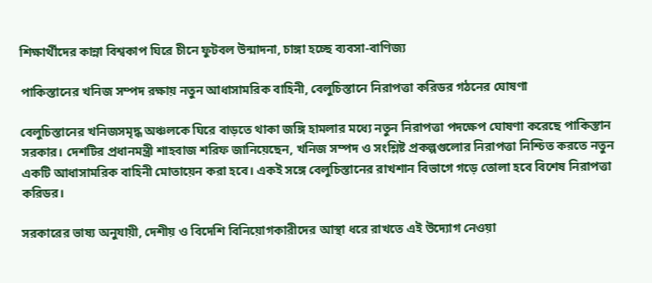শিক্ষার্থীদের কান্না বিশ্বকাপ ঘিরে চীনে ফুটবল উন্মাদনা, চাঙ্গা হচ্ছে ব্যবসা-বাণিজ্য

পাকিস্তানের খনিজ সম্পদ রক্ষায় নতুন আধাসামরিক বাহিনী, বেলুচিস্তানে নিরাপত্তা করিডর গঠনের ঘোষণা

বেলুচিস্তানের খনিজসমৃদ্ধ অঞ্চলকে ঘিরে বাড়তে থাকা জঙ্গি হামলার মধ্যে নতুন নিরাপত্তা পদক্ষেপ ঘোষণা করেছে পাকিস্তান সরকার। দেশটির প্রধানমন্ত্রী শাহবাজ শরিফ জানিয়েছেন, খনিজ সম্পদ ও সংশ্লিষ্ট প্রকল্পগুলোর নিরাপত্তা নিশ্চিত করতে নতুন একটি আধাসামরিক বাহিনী মোতায়েন করা হবে। একই সঙ্গে বেলুচিস্তানের রাখশান বিভাগে গড়ে তোলা হবে বিশেষ নিরাপত্তা করিডর।

সরকারের ভাষ্য অনুযায়ী, দেশীয় ও বিদেশি বিনিয়োগকারীদের আস্থা ধরে রাখতে এই উদ্যোগ নেওয়া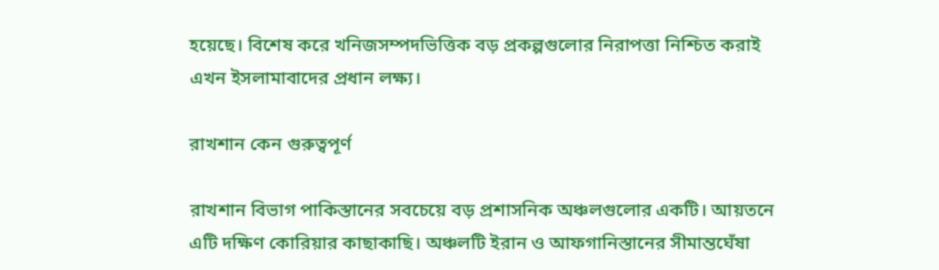হয়েছে। বিশেষ করে খনিজসম্পদভিত্তিক বড় প্রকল্পগুলোর নিরাপত্তা নিশ্চিত করাই এখন ইসলামাবাদের প্রধান লক্ষ্য।

রাখশান কেন গুরুত্বপূর্ণ

রাখশান বিভাগ পাকিস্তানের সবচেয়ে বড় প্রশাসনিক অঞ্চলগুলোর একটি। আয়তনে এটি দক্ষিণ কোরিয়ার কাছাকাছি। অঞ্চলটি ইরান ও আফগানিস্তানের সীমান্তঘেঁষা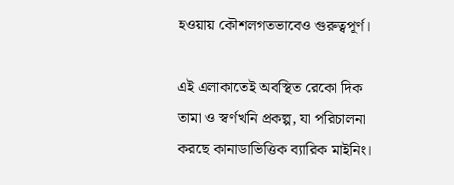হওয়ায় কৌশলগতভাবেও গুরুত্বপূর্ণ।

এই এলাকাতেই অবস্থিত রেকো দিক তামা ও স্বর্ণখনি প্রকল্প, যা পরিচালনা করছে কানাডাভিত্তিক ব্যারিক মাইনিং।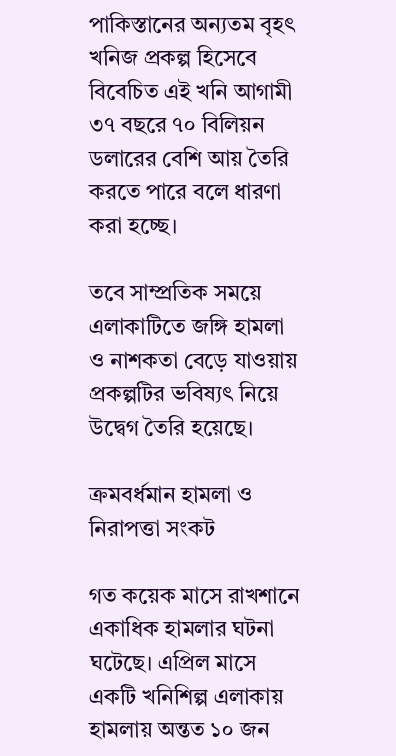পাকিস্তানের অন্যতম বৃহৎ খনিজ প্রকল্প হিসেবে বিবেচিত এই খনি আগামী ৩৭ বছরে ৭০ বিলিয়ন ডলারের বেশি আয় তৈরি করতে পারে বলে ধারণা করা হচ্ছে।

তবে সাম্প্রতিক সময়ে এলাকাটিতে জঙ্গি হামলা ও নাশকতা বেড়ে যাওয়ায় প্রকল্পটির ভবিষ্যৎ নিয়ে উদ্বেগ তৈরি হয়েছে।

ক্রমবর্ধমান হামলা ও নিরাপত্তা সংকট

গত কয়েক মাসে রাখশানে একাধিক হামলার ঘটনা ঘটেছে। এপ্রিল মাসে একটি খনিশিল্প এলাকায় হামলায় অন্তত ১০ জন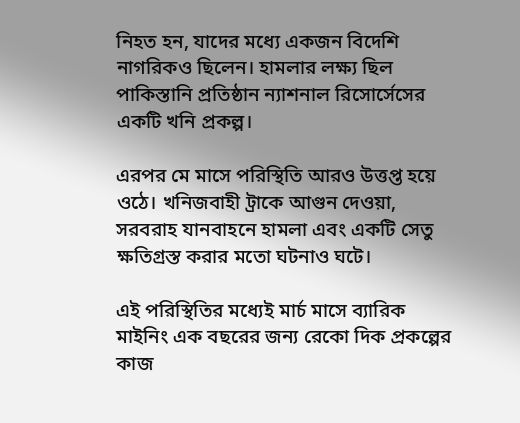নিহত হন, যাদের মধ্যে একজন বিদেশি নাগরিকও ছিলেন। হামলার লক্ষ্য ছিল পাকিস্তানি প্রতিষ্ঠান ন্যাশনাল রিসোর্সেসের একটি খনি প্রকল্প।

এরপর মে মাসে পরিস্থিতি আরও উত্তপ্ত হয়ে ওঠে। খনিজবাহী ট্রাকে আগুন দেওয়া, সরবরাহ যানবাহনে হামলা এবং একটি সেতু ক্ষতিগ্রস্ত করার মতো ঘটনাও ঘটে।

এই পরিস্থিতির মধ্যেই মার্চ মাসে ব্যারিক মাইনিং এক বছরের জন্য রেকো দিক প্রকল্পের কাজ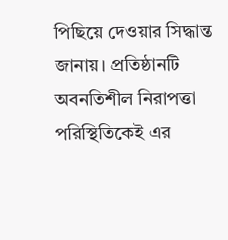পিছিয়ে দেওয়ার সিদ্ধান্ত জানায়। প্রতিষ্ঠানটি অবনতিশীল নিরাপত্তা পরিস্থিতিকেই এর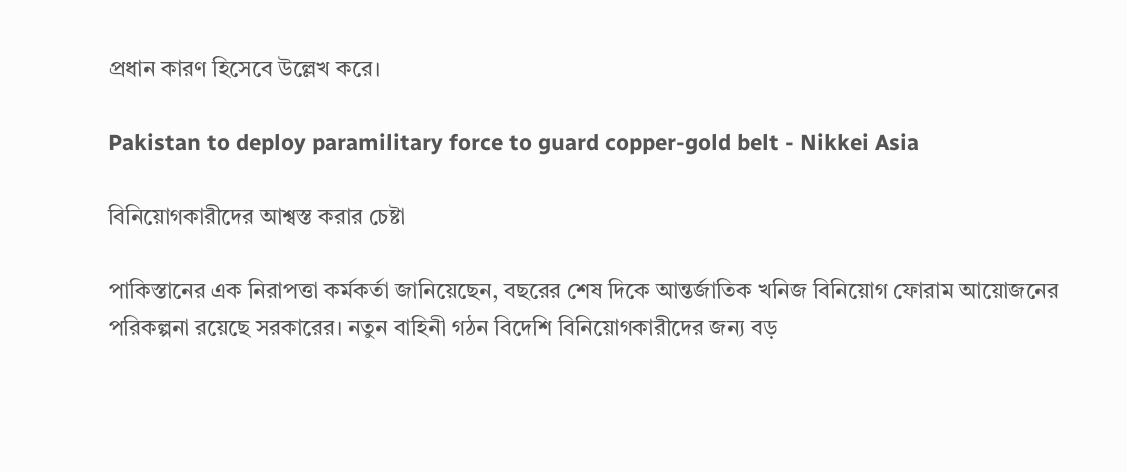প্রধান কারণ হিসেবে উল্লেখ করে।

Pakistan to deploy paramilitary force to guard copper-gold belt - Nikkei Asia

বিনিয়োগকারীদের আশ্বস্ত করার চেষ্টা

পাকিস্তানের এক নিরাপত্তা কর্মকর্তা জানিয়েছেন, বছরের শেষ দিকে আন্তর্জাতিক খনিজ বিনিয়োগ ফোরাম আয়োজনের পরিকল্পনা রয়েছে সরকারের। নতুন বাহিনী গঠন বিদেশি বিনিয়োগকারীদের জন্য বড়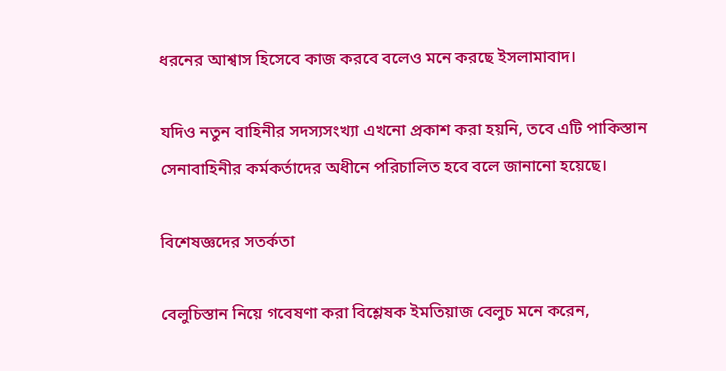ধরনের আশ্বাস হিসেবে কাজ করবে বলেও মনে করছে ইসলামাবাদ।

যদিও নতুন বাহিনীর সদস্যসংখ্যা এখনো প্রকাশ করা হয়নি, তবে এটি পাকিস্তান সেনাবাহিনীর কর্মকর্তাদের অধীনে পরিচালিত হবে বলে জানানো হয়েছে।

বিশেষজ্ঞদের সতর্কতা

বেলুচিস্তান নিয়ে গবেষণা করা বিশ্লেষক ইমতিয়াজ বেলুচ মনে করেন,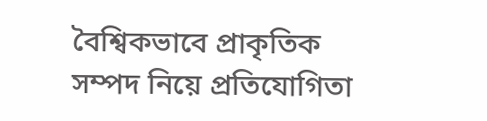বৈশ্বিকভাবে প্রাকৃতিক সম্পদ নিয়ে প্রতিযোগিতা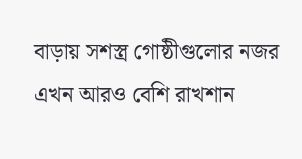বাড়ায় সশস্ত্র গোষ্ঠীগুলোর নজর এখন আরও বেশি রাখশান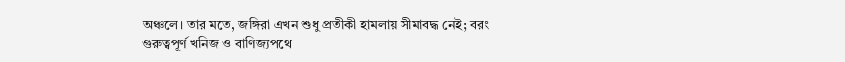অঞ্চলে। তার মতে, জঙ্গিরা এখন শুধু প্রতীকী হামলায় সীমাবদ্ধ নেই; বরং গুরুত্বপূর্ণ খনিজ ও বাণিজ্যপথে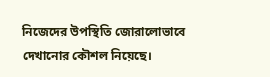নিজেদের উপস্থিতি জোরালোভাবে দেখানোর কৌশল নিয়েছে।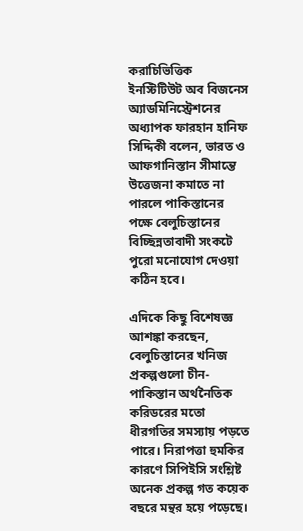করাচিভিত্তিক ইনস্টিটিউট অব বিজনেস অ্যাডমিনিস্ট্রেশনের অধ্যাপক ফারহান হানিফ সিদ্দিকী বলেন, ভারত ও আফগানিস্তান সীমান্তে উত্তেজনা কমাতে না পারলে পাকিস্তানের পক্ষে বেলুচিস্তানের বিচ্ছিন্নতাবাদী সংকটে পুরো মনোযোগ দেওয়া কঠিন হবে।

এদিকে কিছু বিশেষজ্ঞ আশঙ্কা করছেন, বেলুচিস্তানের খনিজ প্রকল্পগুলো চীন-পাকিস্তান অর্থনৈতিক করিডরের মতো ধীরগতির সমস্যায় পড়তে পারে। নিরাপত্তা হুমকির কারণে সিপিইসি সংশ্লিষ্ট অনেক প্রকল্প গত কয়েক বছরে মন্থর হয়ে পড়েছে।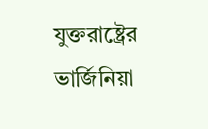যুক্তরাষ্ট্রের ভার্জিনিয়া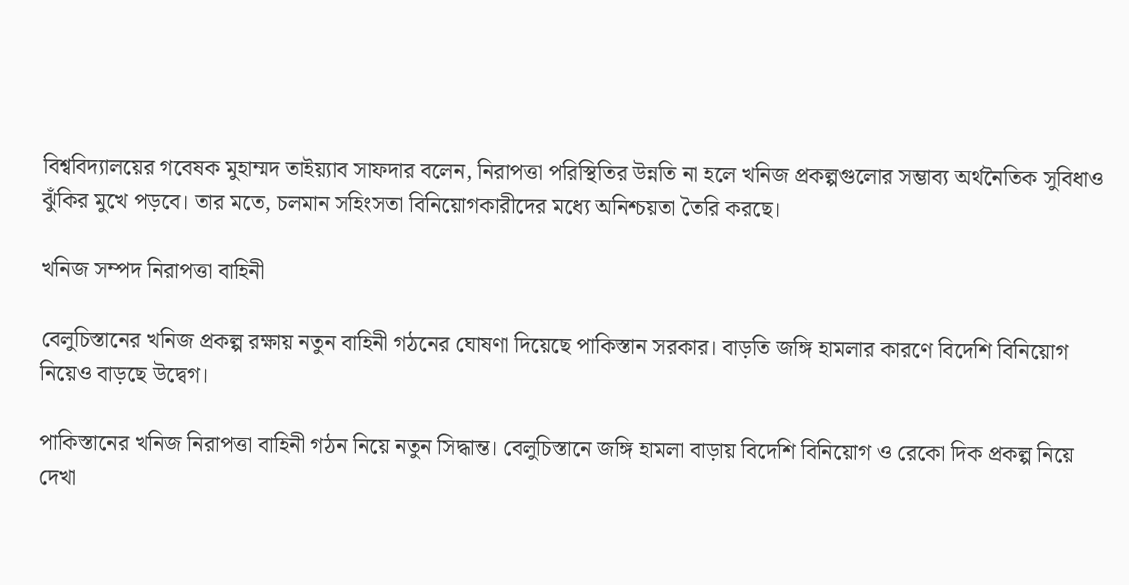বিশ্ববিদ্যালয়ের গবেষক মুহাম্মদ তাইয়্যাব সাফদার বলেন, নিরাপত্তা পরিস্থিতির উন্নতি না হলে খনিজ প্রকল্পগুলোর সম্ভাব্য অর্থনৈতিক সুবিধাও ঝুঁকির মুখে পড়বে। তার মতে, চলমান সহিংসতা বিনিয়োগকারীদের মধ্যে অনিশ্চয়তা তৈরি করছে।

খনিজ সম্পদ নিরাপত্তা বাহিনী

বেলুচিস্তানের খনিজ প্রকল্প রক্ষায় নতুন বাহিনী গঠনের ঘোষণা দিয়েছে পাকিস্তান সরকার। বাড়তি জঙ্গি হামলার কারণে বিদেশি বিনিয়োগ নিয়েও বাড়ছে উদ্বেগ।

পাকিস্তানের খনিজ নিরাপত্তা বাহিনী গঠন নিয়ে নতুন সিদ্ধান্ত। বেলুচিস্তানে জঙ্গি হামলা বাড়ায় বিদেশি বিনিয়োগ ও রেকো দিক প্রকল্প নিয়ে দেখা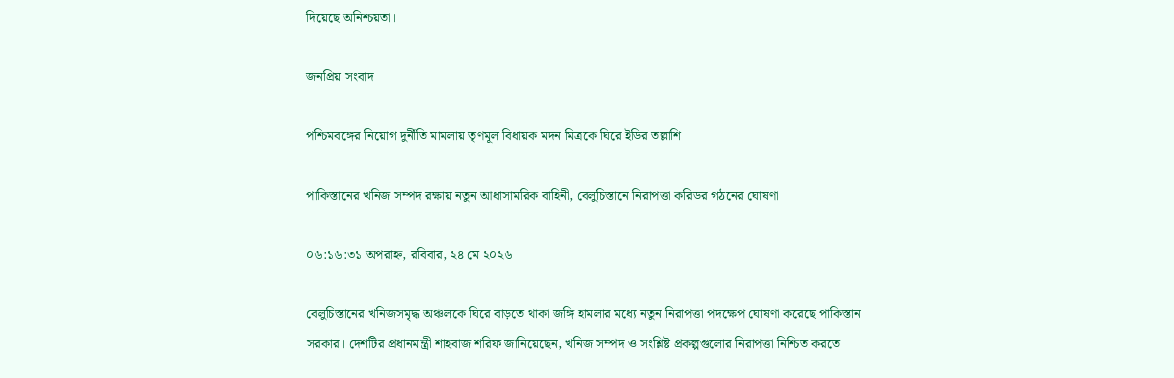দিয়েছে অনিশ্চয়তা।

জনপ্রিয় সংবাদ

পশ্চিমবঙ্গের নিয়োগ দুর্নীতি মামলায় তৃণমূল বিধায়ক মদন মিত্রকে ঘিরে ইডির তল্লাশি

পাকিস্তানের খনিজ সম্পদ রক্ষায় নতুন আধাসামরিক বাহিনী, বেলুচিস্তানে নিরাপত্তা করিডর গঠনের ঘোষণা

০৬:১৬:৩১ অপরাহ্ন, রবিবার, ২৪ মে ২০২৬

বেলুচিস্তানের খনিজসমৃদ্ধ অঞ্চলকে ঘিরে বাড়তে থাকা জঙ্গি হামলার মধ্যে নতুন নিরাপত্তা পদক্ষেপ ঘোষণা করেছে পাকিস্তান সরকার। দেশটির প্রধানমন্ত্রী শাহবাজ শরিফ জানিয়েছেন, খনিজ সম্পদ ও সংশ্লিষ্ট প্রকল্পগুলোর নিরাপত্তা নিশ্চিত করতে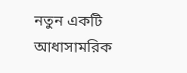নতুন একটি আধাসামরিক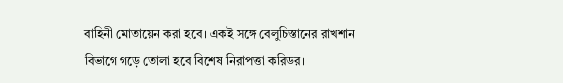বাহিনী মোতায়েন করা হবে। একই সঙ্গে বেলুচিস্তানের রাখশান বিভাগে গড়ে তোলা হবে বিশেষ নিরাপত্তা করিডর।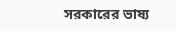সরকারের ভাষ্য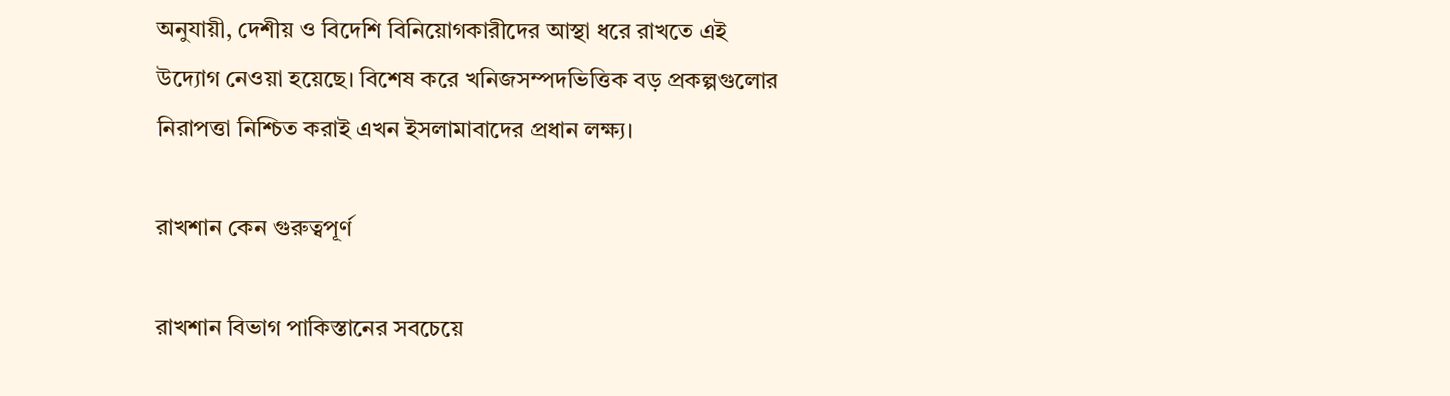অনুযায়ী, দেশীয় ও বিদেশি বিনিয়োগকারীদের আস্থা ধরে রাখতে এই উদ্যোগ নেওয়া হয়েছে। বিশেষ করে খনিজসম্পদভিত্তিক বড় প্রকল্পগুলোর নিরাপত্তা নিশ্চিত করাই এখন ইসলামাবাদের প্রধান লক্ষ্য।

রাখশান কেন গুরুত্বপূর্ণ

রাখশান বিভাগ পাকিস্তানের সবচেয়ে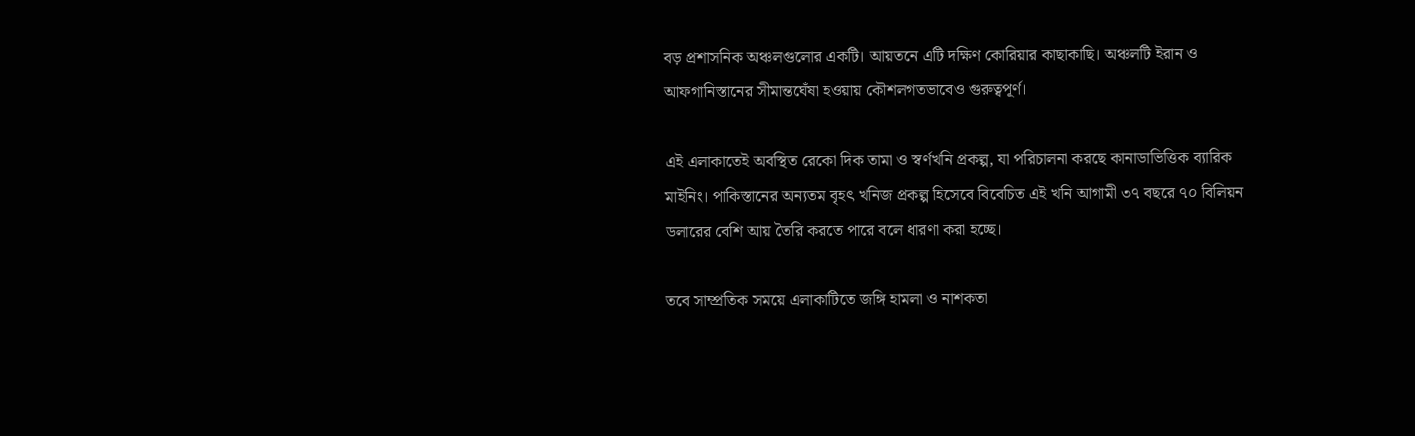বড় প্রশাসনিক অঞ্চলগুলোর একটি। আয়তনে এটি দক্ষিণ কোরিয়ার কাছাকাছি। অঞ্চলটি ইরান ও আফগানিস্তানের সীমান্তঘেঁষা হওয়ায় কৌশলগতভাবেও গুরুত্বপূর্ণ।

এই এলাকাতেই অবস্থিত রেকো দিক তামা ও স্বর্ণখনি প্রকল্প, যা পরিচালনা করছে কানাডাভিত্তিক ব্যারিক মাইনিং। পাকিস্তানের অন্যতম বৃহৎ খনিজ প্রকল্প হিসেবে বিবেচিত এই খনি আগামী ৩৭ বছরে ৭০ বিলিয়ন ডলারের বেশি আয় তৈরি করতে পারে বলে ধারণা করা হচ্ছে।

তবে সাম্প্রতিক সময়ে এলাকাটিতে জঙ্গি হামলা ও নাশকতা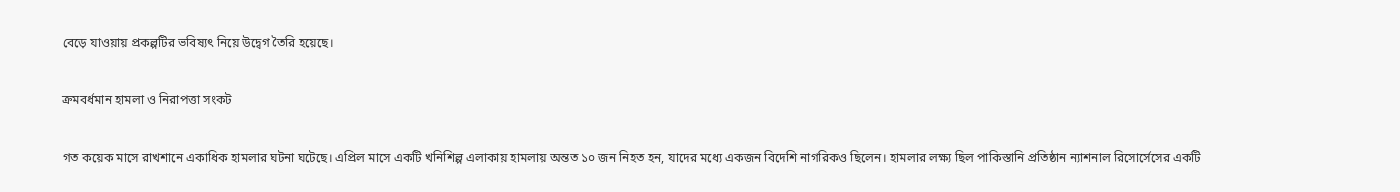বেড়ে যাওয়ায় প্রকল্পটির ভবিষ্যৎ নিয়ে উদ্বেগ তৈরি হয়েছে।

ক্রমবর্ধমান হামলা ও নিরাপত্তা সংকট

গত কয়েক মাসে রাখশানে একাধিক হামলার ঘটনা ঘটেছে। এপ্রিল মাসে একটি খনিশিল্প এলাকায় হামলায় অন্তত ১০ জন নিহত হন, যাদের মধ্যে একজন বিদেশি নাগরিকও ছিলেন। হামলার লক্ষ্য ছিল পাকিস্তানি প্রতিষ্ঠান ন্যাশনাল রিসোর্সেসের একটি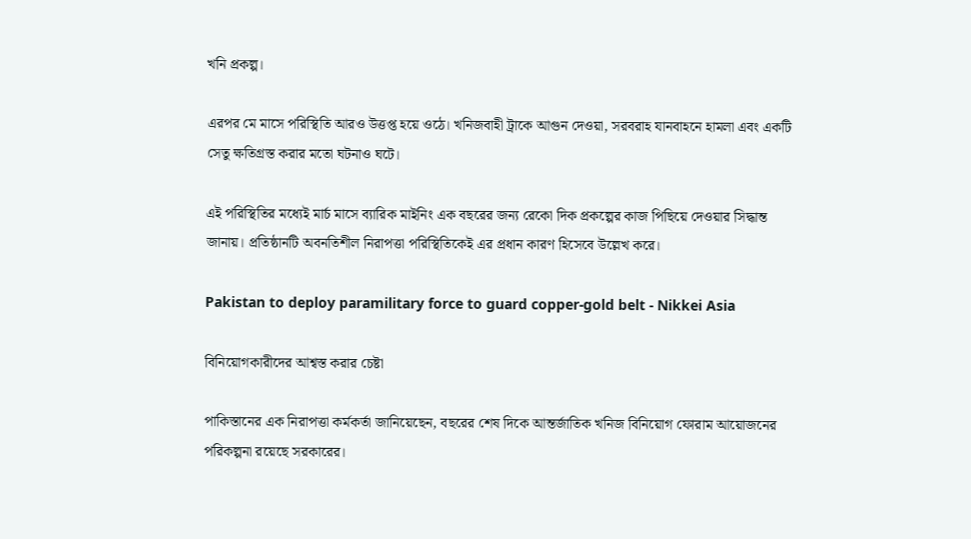খনি প্রকল্প।

এরপর মে মাসে পরিস্থিতি আরও উত্তপ্ত হয়ে ওঠে। খনিজবাহী ট্রাকে আগুন দেওয়া, সরবরাহ যানবাহনে হামলা এবং একটি সেতু ক্ষতিগ্রস্ত করার মতো ঘটনাও ঘটে।

এই পরিস্থিতির মধ্যেই মার্চ মাসে ব্যারিক মাইনিং এক বছরের জন্য রেকো দিক প্রকল্পের কাজ পিছিয়ে দেওয়ার সিদ্ধান্ত জানায়। প্রতিষ্ঠানটি অবনতিশীল নিরাপত্তা পরিস্থিতিকেই এর প্রধান কারণ হিসেবে উল্লেখ করে।

Pakistan to deploy paramilitary force to guard copper-gold belt - Nikkei Asia

বিনিয়োগকারীদের আশ্বস্ত করার চেষ্টা

পাকিস্তানের এক নিরাপত্তা কর্মকর্তা জানিয়েছেন, বছরের শেষ দিকে আন্তর্জাতিক খনিজ বিনিয়োগ ফোরাম আয়োজনের পরিকল্পনা রয়েছে সরকারের।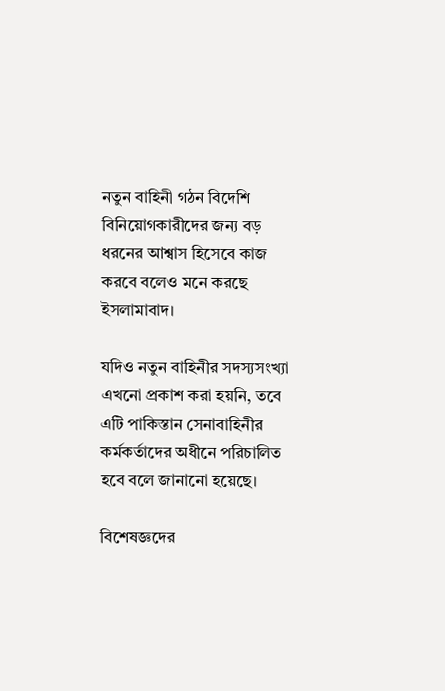নতুন বাহিনী গঠন বিদেশি বিনিয়োগকারীদের জন্য বড় ধরনের আশ্বাস হিসেবে কাজ করবে বলেও মনে করছে ইসলামাবাদ।

যদিও নতুন বাহিনীর সদস্যসংখ্যা এখনো প্রকাশ করা হয়নি, তবে এটি পাকিস্তান সেনাবাহিনীর কর্মকর্তাদের অধীনে পরিচালিত হবে বলে জানানো হয়েছে।

বিশেষজ্ঞদের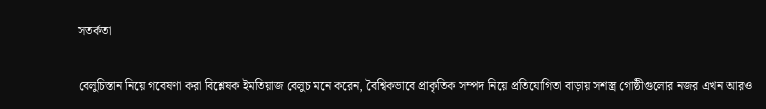সতর্কতা

বেলুচিস্তান নিয়ে গবেষণা করা বিশ্লেষক ইমতিয়াজ বেলুচ মনে করেন, বৈশ্বিকভাবে প্রাকৃতিক সম্পদ নিয়ে প্রতিযোগিতা বাড়ায় সশস্ত্র গোষ্ঠীগুলোর নজর এখন আরও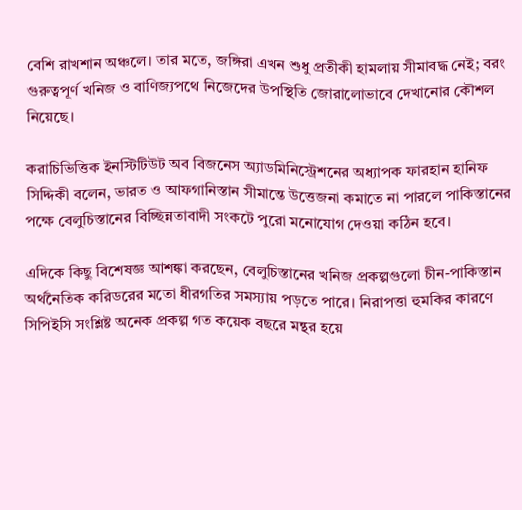বেশি রাখশান অঞ্চলে। তার মতে, জঙ্গিরা এখন শুধু প্রতীকী হামলায় সীমাবদ্ধ নেই; বরং গুরুত্বপূর্ণ খনিজ ও বাণিজ্যপথে নিজেদের উপস্থিতি জোরালোভাবে দেখানোর কৌশল নিয়েছে।

করাচিভিত্তিক ইনস্টিটিউট অব বিজনেস অ্যাডমিনিস্ট্রেশনের অধ্যাপক ফারহান হানিফ সিদ্দিকী বলেন, ভারত ও আফগানিস্তান সীমান্তে উত্তেজনা কমাতে না পারলে পাকিস্তানের পক্ষে বেলুচিস্তানের বিচ্ছিন্নতাবাদী সংকটে পুরো মনোযোগ দেওয়া কঠিন হবে।

এদিকে কিছু বিশেষজ্ঞ আশঙ্কা করছেন, বেলুচিস্তানের খনিজ প্রকল্পগুলো চীন-পাকিস্তান অর্থনৈতিক করিডরের মতো ধীরগতির সমস্যায় পড়তে পারে। নিরাপত্তা হুমকির কারণে সিপিইসি সংশ্লিষ্ট অনেক প্রকল্প গত কয়েক বছরে মন্থর হয়ে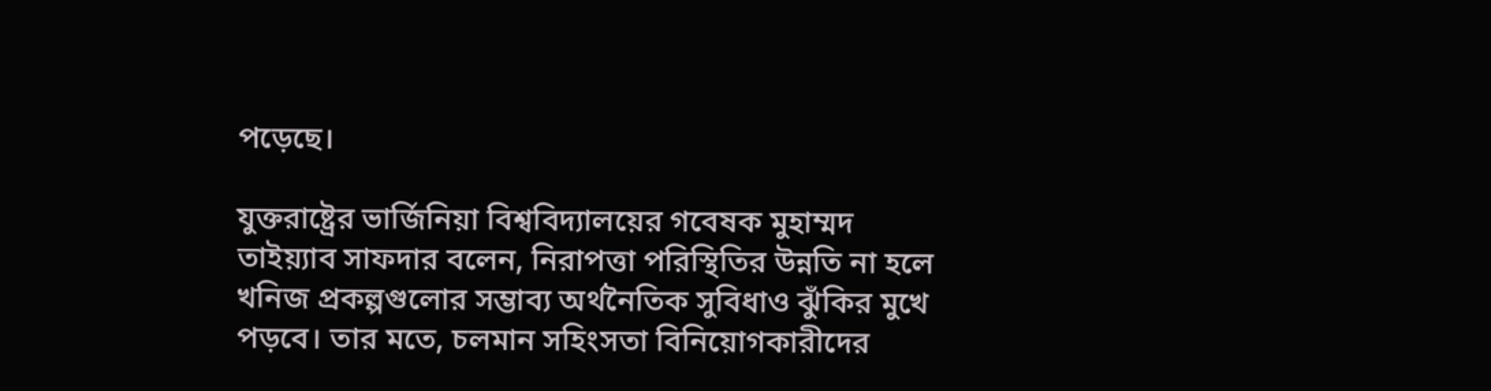পড়েছে।

যুক্তরাষ্ট্রের ভার্জিনিয়া বিশ্ববিদ্যালয়ের গবেষক মুহাম্মদ তাইয়্যাব সাফদার বলেন, নিরাপত্তা পরিস্থিতির উন্নতি না হলে খনিজ প্রকল্পগুলোর সম্ভাব্য অর্থনৈতিক সুবিধাও ঝুঁকির মুখে পড়বে। তার মতে, চলমান সহিংসতা বিনিয়োগকারীদের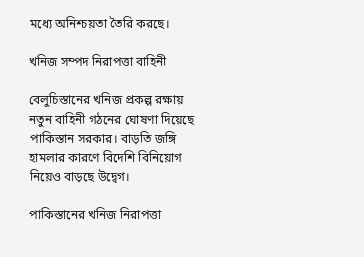মধ্যে অনিশ্চয়তা তৈরি করছে।

খনিজ সম্পদ নিরাপত্তা বাহিনী

বেলুচিস্তানের খনিজ প্রকল্প রক্ষায় নতুন বাহিনী গঠনের ঘোষণা দিয়েছে পাকিস্তান সরকার। বাড়তি জঙ্গি হামলার কারণে বিদেশি বিনিয়োগ নিয়েও বাড়ছে উদ্বেগ।

পাকিস্তানের খনিজ নিরাপত্তা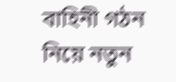বাহিনী গঠন নিয়ে নতুন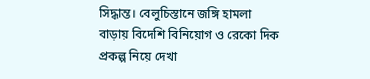সিদ্ধান্ত। বেলুচিস্তানে জঙ্গি হামলা বাড়ায় বিদেশি বিনিয়োগ ও রেকো দিক প্রকল্প নিয়ে দেখা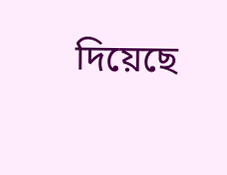দিয়েছে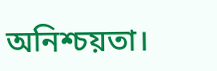অনিশ্চয়তা।